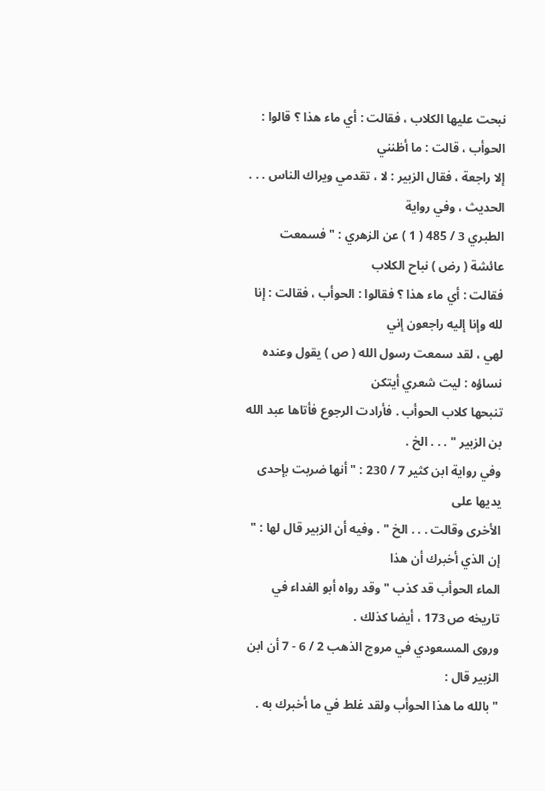نبحت عليها الكلاب ، فقالت : أي ماء هذا ؟ قالوا : الحوأب ، قالت : ما أظنني
إلا راجعة ، فقال الزبير : لا ، تقدمي ويراك الناس . . . الحديث ، وفي رواية
الطبري 3 / 485 ( 1 ) عن الزهري : " فسمعت عائشة ( رض ) نباح الكلاب
فقالت : أي ماء هذا ؟ فقالوا : الحوأب ، فقالت : إنا لله وإنا إليه راجعون إني
لهي ، لقد سمعت رسول الله ( ص ) يقول وعنده نساؤه : ليت شعري أيتكن
تنبحها كلاب الحوأب . فأرادت الرجوع فأتاها عبد الله بن الزبير " . . . الخ .
وفي رواية ابن كثير 7 / 230 : " أنها ضربت بإحدى يديها على
الأخرى وقالت . . . الخ " . وفيه أن الزبير قال لها : " إن الذي أخبرك أن هذا
الماء الحوأب قد كذب " وقد رواه أبو الفداء في تاريخه ص 173 ، أيضا كذلك .
وروى المسعودي في مروج الذهب 2 / 6 - 7 أن ابن الزبير قال :
" بالله ما هذا الحوأب ولقد غلط في ما أخبرك به .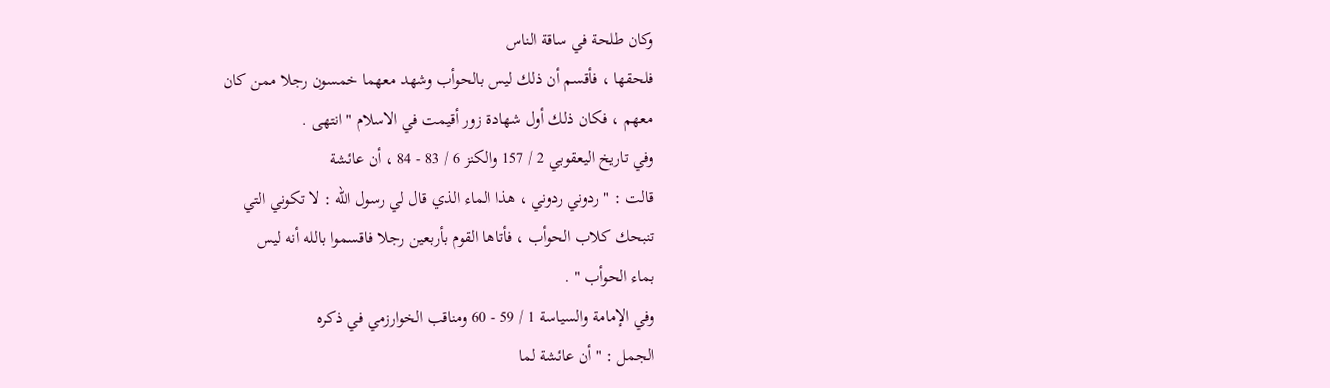وكان طلحة في ساقة الناس
فلحقها ، فأقسم أن ذلك ليس بالحوأب وشهد معهما خمسون رجلا ممن كان
معهم ، فكان ذلك أول شهادة زور أقيمت في الاسلام " انتهى .
وفي تاريخ اليعقوبي 2 / 157 والكنز 6 / 83 - 84 ، أن عائشة
قالت : " ردوني ردوني ، هذا الماء الذي قال لي رسول الله : لا تكوني التي
تنبحك كلاب الحوأب ، فأتاها القوم بأربعين رجلا فاقسموا بالله أنه ليس
بماء الحوأب " .
وفي الإمامة والسياسة 1 / 59 - 60 ومناقب الخوارزمي في ذكره
الجمل : " أن عائشة لما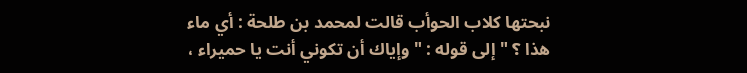نبحتها كلاب الحوأب قالت لمحمد بن طلحة : أي ماء
هذا ؟ " إلى قوله : " وإياك أن تكوني أنت يا حميراء ،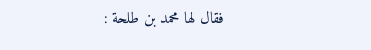فقال لها محمد بن طلحة :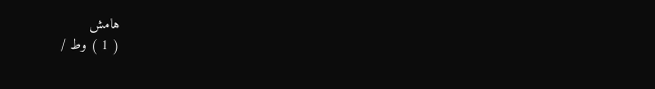هامش
( 1 ) وط /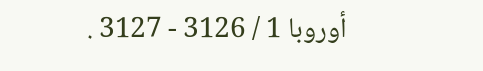أوروبا 1 / 3126 - 3127 .